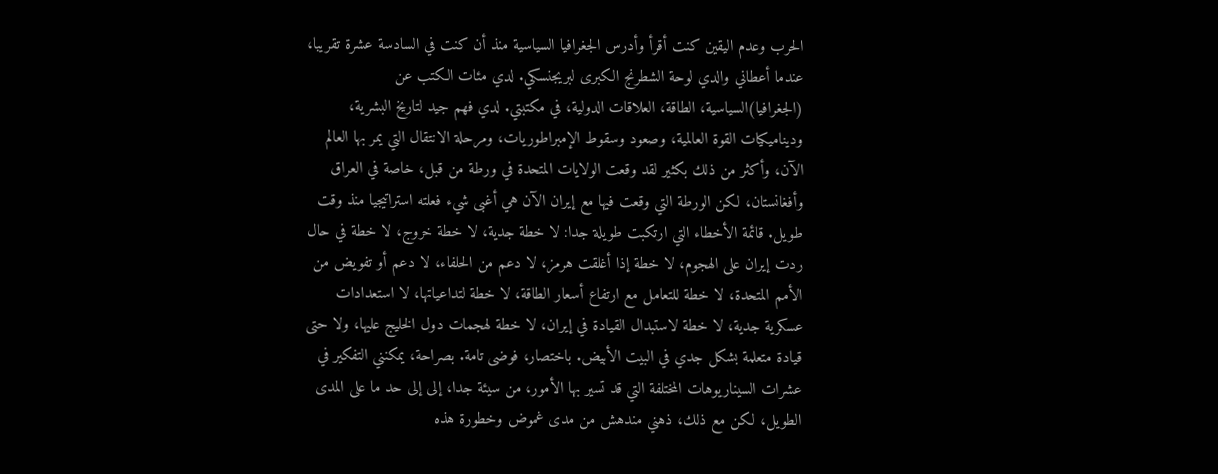الحرب وعدم اليقين كنت أقرأ وأدرس الجغرافيا السياسية منذ أن كنت في السادسة عشرة تقريبا، عندما أعطاني والدي لوحة الشطرنج الكبرى لبريجنسكي. لدي مئات الكتب عن (الجغرافيا)السياسية، الطاقة، العلاقات الدولية، في مكتبتي. لدي فهم جيد لتاريخ البشرية، وديناميكيات القوة العالمية، وصعود وسقوط الإمبراطوريات، ومرحلة الانتقال التي يمر بها العالم الآن، وأكثر من ذلك بكثير لقد وقعت الولايات المتحدة في ورطة من قبل، خاصة في العراق وأفغانستان، لكن الورطة التي وقعت فيها مع إيران الآن هي أغبى شيء فعلته استراتيجيا منذ وقت طويل. قائمة الأخطاء التي ارتكبت طويلة جدا: لا خطة جدية، لا خطة خروج، لا خطة في حال ردت إيران على الهجوم، لا خطة إذا أغلقت هرمز، لا دعم من الحلفاء، لا دعم أو تفويض من الأمم المتحدة، لا خطة للتعامل مع ارتفاع أسعار الطاقة، لا خطة لتداعياتها، لا استعدادات عسكرية جدية، لا خطة لاستبدال القيادة في إيران، لا خطة لهجمات دول الخليج عليها، ولا حتى قيادة متعلمة بشكل جدي في البيت الأبيض. باختصار، فوضى تامة. بصراحة، يمكنني التفكير في عشرات السيناريوهات المختلفة التي قد تسير بها الأمور، من سيئة جدا، إلى إلى حد ما على المدى الطويل، لكن مع ذلك، ذهني مندهش من مدى غموض وخطورة هذه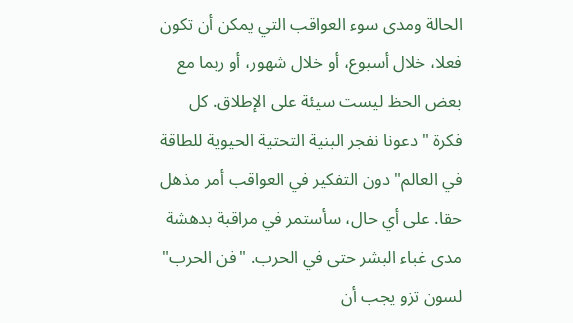الحالة ومدى سوء العواقب التي يمكن أن تكون فعلا، خلال أسبوع، أو خلال شهور، أو ربما مع بعض الحظ ليست سيئة على الإطلاق. كل فكرة "دعونا نفجر البنية التحتية الحيوية للطاقة في العالم" دون التفكير في العواقب أمر مذهل حقا. على أي حال، سأستمر في مراقبة بدهشة مدى غباء البشر حتى في الحرب. "فن الحرب" لسون تزو يجب أن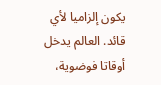يكون إلزاميا لأي قائد. العالم يدخل أوقاتا فوضوية،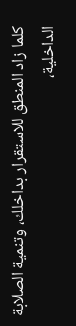كلما زاد المنطق للاستقرار بداخلك، وتنمية الصلابة الداخلية،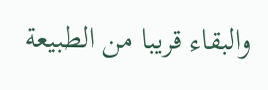والبقاء قريبا من الطبيعة